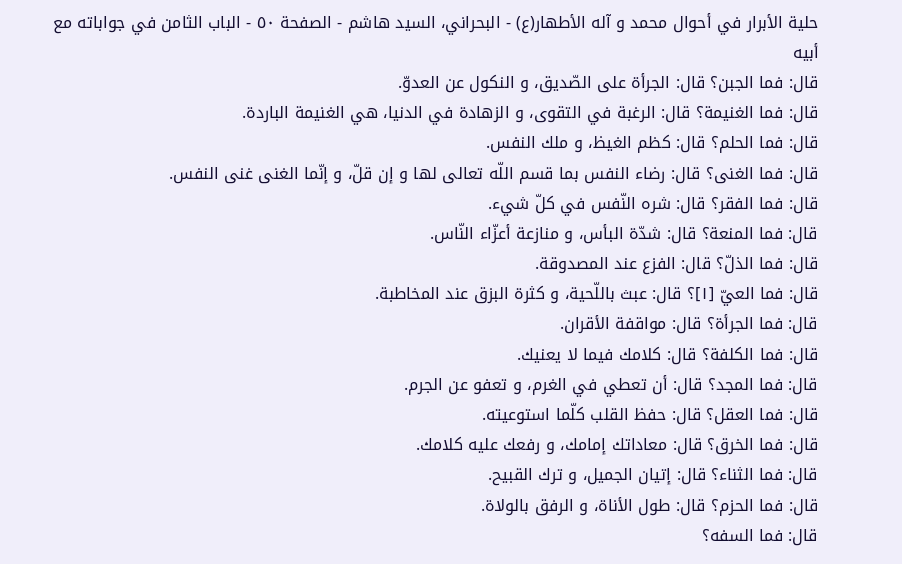حلية الأبرار في أحوال محمد و آله الأطهار(ع) - البحراني، السيد هاشم - الصفحة ٥٠ - الباب الثامن في جواباته مع أبيه
قال: فما الجبن؟ قال: الجرأة على الصّديق، و النكول عن العدوّ.
قال: فما الغنيمة؟ قال: الرغبة في التقوى، و الزهادة في الدنيا، هي الغنيمة الباردة.
قال: فما الحلم؟ قال: كظم الغيظ، و ملك النفس.
قال: فما الغنى؟ قال: رضاء النفس بما قسم اللّه تعالى لها و إن قلّ، و إنّما الغنى غنى النفس.
قال: فما الفقر؟ قال: شره النّفس في كلّ شيء.
قال: فما المنعة؟ قال: شدّة البأس، و منازعة أعزّاء النّاس.
قال: فما الذلّ؟ قال: الفزع عند المصدوقة.
قال: فما العيّ [١]؟ قال: عبث باللّحية، و كثرة البزق عند المخاطبة.
قال: فما الجرأة؟ قال: مواقفة الأقران.
قال: فما الكلفة؟ قال: كلامك فيما لا يعنيك.
قال: فما المجد؟ قال: أن تعطي في الغرم، و تعفو عن الجرم.
قال: فما العقل؟ قال: حفظ القلب كلّما استوعيته.
قال: فما الخرق؟ قال: معاداتك إمامك، و رفعك عليه كلامك.
قال: فما الثناء؟ قال: إتيان الجميل، و ترك القبيح.
قال: فما الحزم؟ قال: طول الأناة، و الرفق بالولاة.
قال: فما السفه؟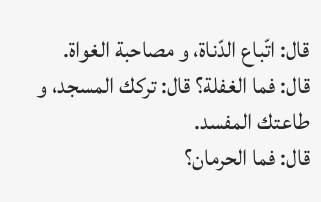قال: اتّباع الدّناة، و مصاحبة الغواة.
قال: فما الغفلة؟ قال: تركك المسجد، و طاعتك المفسد.
قال: فما الحرمان؟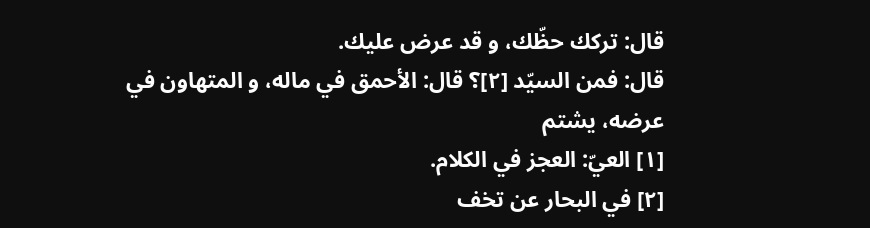قال: تركك حظّك، و قد عرض عليك.
قال: فمن السيّد [٢]؟ قال: الأحمق في ماله، و المتهاون في عرضه، يشتم
[١] العيّ: العجز في الكلام.
[٢] في البحار عن تخف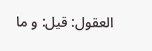العقول: قيل: و ما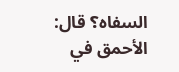السفاه؟ قال: الأحمق في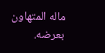ماله المتهاون بعرضه.